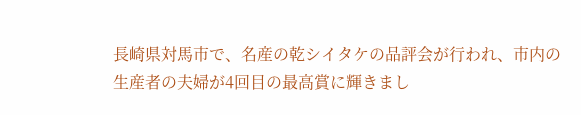長崎県対馬市で、名産の乾シイタケの品評会が行われ、市内の生産者の夫婦が4回目の最高賞に輝きまし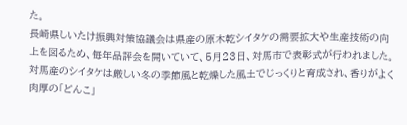た。
長崎県しいたけ振興対策協議会は県産の原木乾シイタケの需要拡大や生産技術の向上を図るため、毎年品評会を開いていて、5月23日、対馬市で表彰式が行われました。
対馬産のシイタケは厳しい冬の季節風と乾燥した風土でじっくりと育成され、香りがよく肉厚の「どんこ」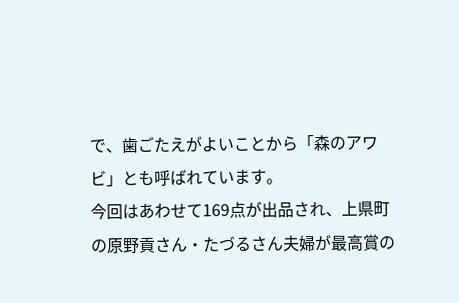で、歯ごたえがよいことから「森のアワビ」とも呼ばれています。
今回はあわせて169点が出品され、上県町の原野貢さん・たづるさん夫婦が最高賞の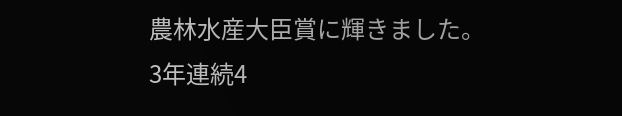農林水産大臣賞に輝きました。
3年連続4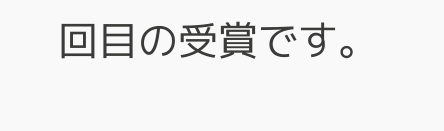回目の受賞です。